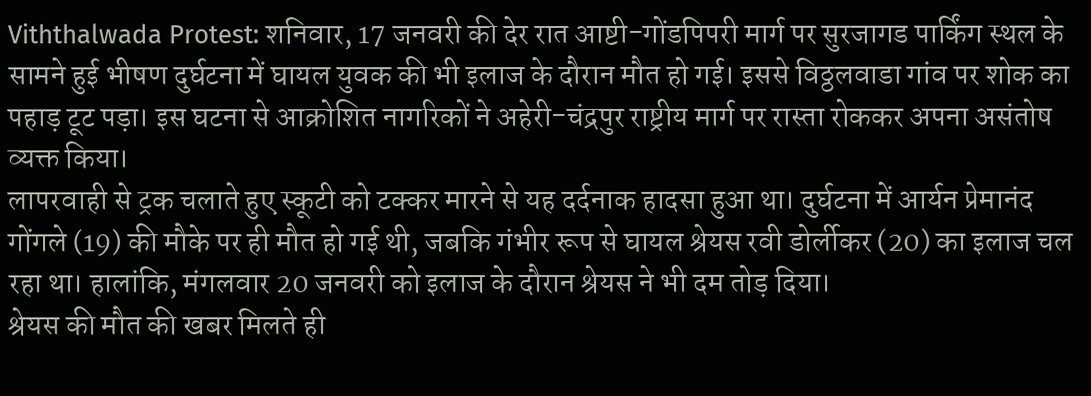Viththalwada Protest: शनिवार, 17 जनवरी की देर रात आष्टी-गोंडपिपरी मार्ग पर सुरजागड पार्किंग स्थल के सामने हुई भीषण दुर्घटना में घायल युवक की भी इलाज के दौरान मौत हो गई। इससे विठ्ठलवाडा गांव पर शोक का पहाड़ टूट पड़ा। इस घटना से आक्रोशित नागरिकों ने अहेरी-चंद्रपुर राष्ट्रीय मार्ग पर रास्ता रोककर अपना असंतोष व्यक्त किया।
लापरवाही से ट्रक चलाते हुए स्कूटी को टक्कर मारने से यह दर्दनाक हादसा हुआ था। दुर्घटना में आर्यन प्रेमानंद गोंगले (19) की मौके पर ही मौत हो गई थी, जबकि गंभीर रूप से घायल श्रेयस रवी डोर्लीकर (20) का इलाज चल रहा था। हालांकि, मंगलवार 20 जनवरी को इलाज के दौरान श्रेयस ने भी दम तोड़ दिया।
श्रेयस की मौत की खबर मिलते ही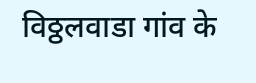विठ्ठलवाडा गांव के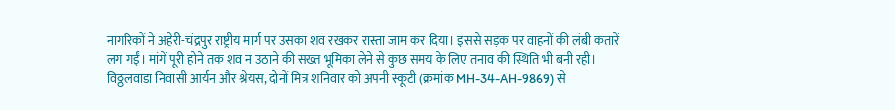नागरिकों ने अहेरी-चंद्रपुर राष्ट्रीय मार्ग पर उसका शव रखकर रास्ता जाम कर दिया। इससे सड़क पर वाहनों की लंबी कतारें लग गईं। मांगें पूरी होने तक शव न उठाने की सख्त भूमिका लेने से कुछ समय के लिए तनाव की स्थिति भी बनी रही।
विठ्ठलवाडा निवासी आर्यन और श्रेयस, दोनों मित्र शनिवार को अपनी स्कूटी (क्रमांक MH-34-AH-9869) से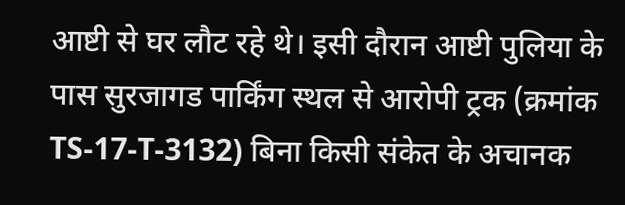आष्टी से घर लौट रहे थे। इसी दौरान आष्टी पुलिया के पास सुरजागड पार्किंग स्थल से आरोपी ट्रक (क्रमांक TS-17-T-3132) बिना किसी संकेत के अचानक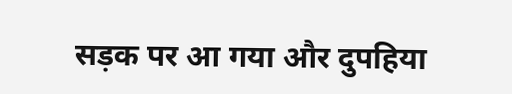सड़क पर आ गया और दुपहिया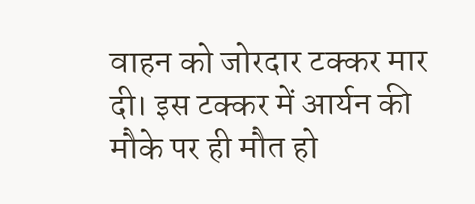वाहन को जोरदार टक्कर मार दी। इस टक्कर में आर्यन की मौके पर ही मौत हो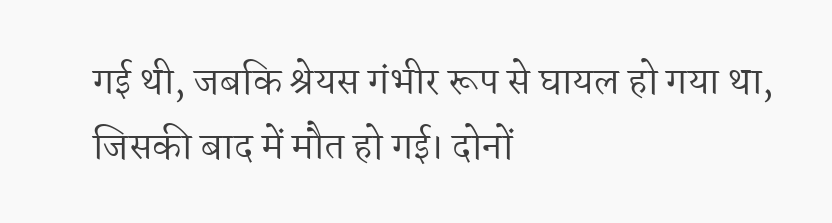गई थी, जबकि श्रेयस गंभीर रूप से घायल हो गया था, जिसकी बाद में मौत हो गई। दोनों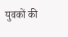युवकों की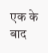एक के बाद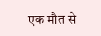एक मौत से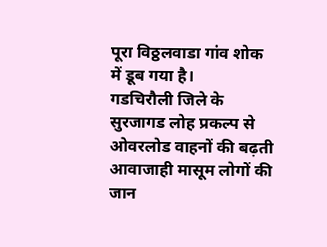पूरा विठ्ठलवाडा गांव शोक में डूब गया है।
गडचिरौली जिले के सुरजागड लोह प्रकल्प से ओवरलोड वाहनों की बढ़ती आवाजाही मासूम लोगों की जान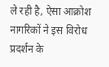ले रही है, ऐसा आक्रोश नागरिकों ने इस विरोध प्रदर्शन के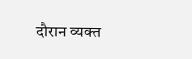दौरान व्यक्त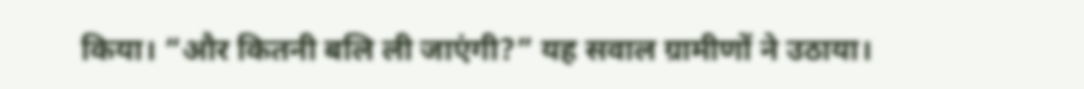किया। “और कितनी बलि ली जाएंगी?” यह सवाल ग्रामीणों ने उठाया।